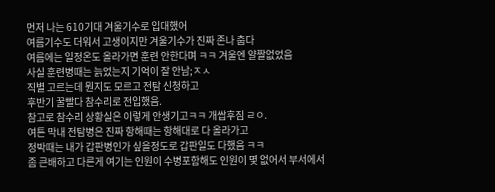먼저 나는 610기대 겨울기수로 입대했어
여름기수도 더워서 고생이지만 겨울기수가 진짜 존나 춥다
여름에는 일정온도 올라가면 훈련 안한다며 ㅋㅋ 겨울엔 얄짤없었음
사실 훈련병때는 늙었는지 기억이 잘 안남;ㅈㅅ
직별 고르는데 뭔지도 모르고 전탐 신청하고
후반기 꿀빨다 참수리로 전입했음.
참고로 참수리 상황실은 이렇게 안생기고ㅋㅋ 개쌉후짐 ㄹㅇ.
여튼 막내 전탐병은 진짜 항해때는 항해대로 다 올라가고
정박때는 내가 갑판병인가 싶을정도로 갑판일도 다했음 ㅋㅋ
좀 큰배하고 다른게 여기는 인원이 수병포함해도 인원이 몇 없어서 부서에서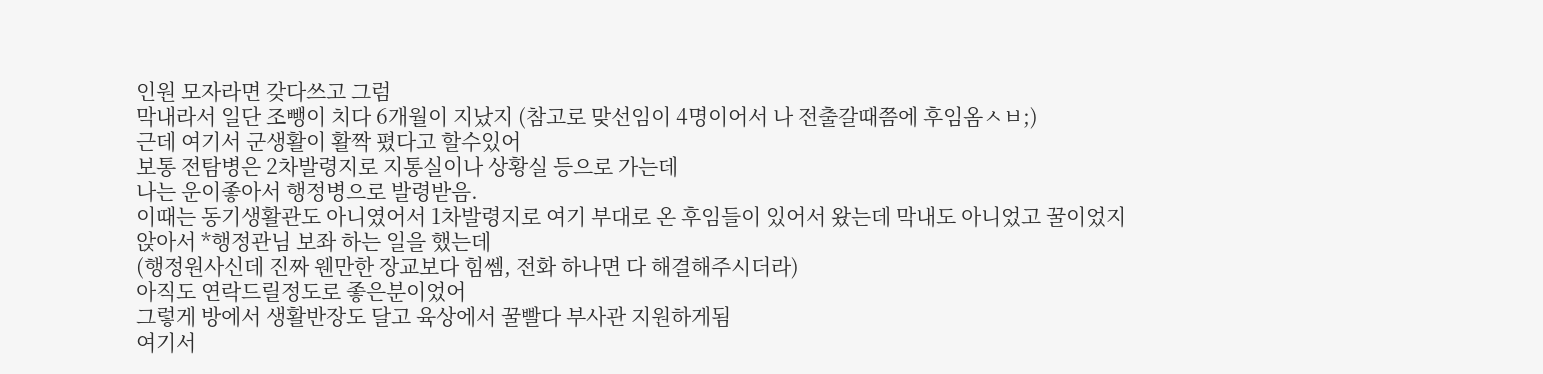인원 모자라면 갖다쓰고 그럼
막내라서 일단 조뺑이 치다 6개월이 지났지 (참고로 맞선임이 4명이어서 나 전출갈때쯤에 후임옴ㅅㅂ;)
근데 여기서 군생활이 활짝 폈다고 할수있어
보통 전탐병은 2차발령지로 지통실이나 상황실 등으로 가는데
나는 운이좋아서 행정병으로 발령받음.
이때는 동기생활관도 아니였어서 1차발령지로 여기 부대로 온 후임들이 있어서 왔는데 막내도 아니었고 꿀이었지
앉아서 *행정관님 보좌 하는 일을 했는데
(행정원사신데 진짜 웬만한 장교보다 힘쎔, 전화 하나면 다 해결해주시더라)
아직도 연락드릴정도로 좋은분이었어
그렇게 방에서 생활반장도 달고 육상에서 꿀빨다 부사관 지원하게됨
여기서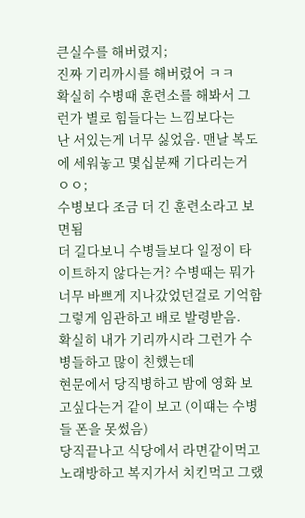큰실수를 해버렸지;
진짜 기리까시를 해버렸어 ㅋㅋ
확실히 수병때 훈련소를 해봐서 그런가 별로 힘들다는 느낌보다는
난 서있는게 너무 싫었음. 맨날 복도에 세워놓고 몇십분째 기다리는거 ㅇㅇ;
수병보다 조금 더 긴 훈련소라고 보면됨
더 길다보니 수병들보다 일정이 타이트하지 않다는거? 수병때는 뭐가 너무 바쁘게 지나갔었던걸로 기억함
그렇게 임관하고 배로 발령받음.
확실히 내가 기리까시라 그런가 수병들하고 많이 친했는데
현문에서 당직병하고 밤에 영화 보고싶다는거 같이 보고 (이떄는 수병들 폰을 못썼음)
당직끝나고 식당에서 라면같이먹고 노래방하고 복지가서 치킨먹고 그랬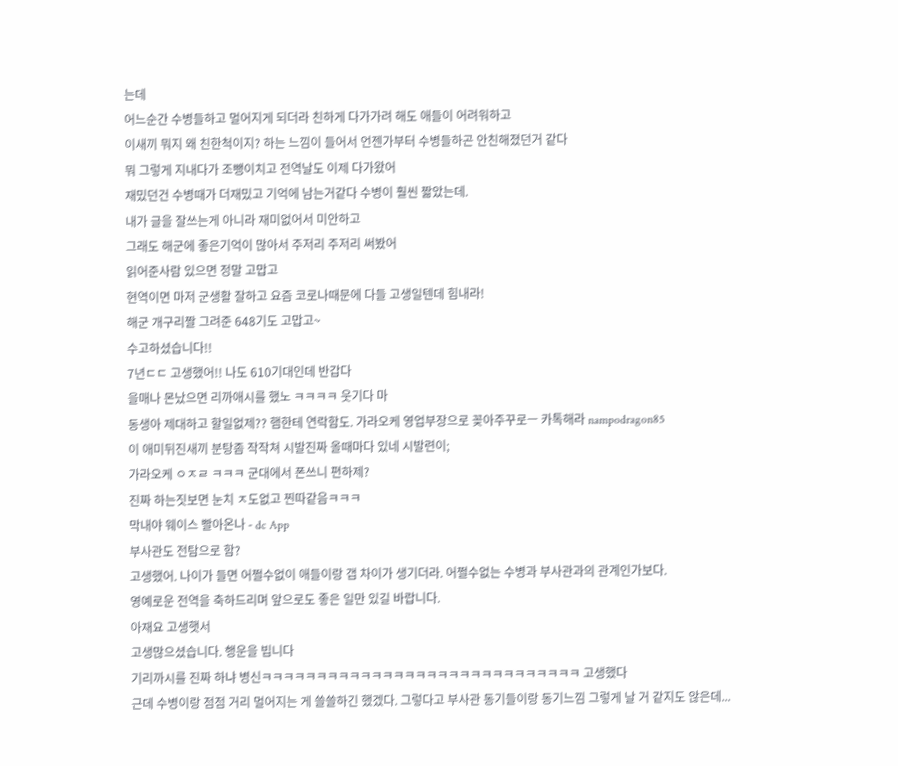는데
어느순간 수병들하고 멀어지게 되더라 친하게 다가가려 해도 애들이 어려워하고
이새끼 뭐지 왜 친한척이지? 하는 느낌이 들어서 언젠가부터 수병들하곤 안친해졌던거 같다
뭐 그렇게 지내다가 조뺑이치고 전역날도 이제 다가왔어
재밌던건 수병때가 더재밌고 기억에 남는거같다 수병이 훨씬 짧았는데.
내가 글을 잘쓰는게 아니라 재미없어서 미안하고
그래도 해군에 좋은기억이 많아서 주저리 주저리 써봤어
읽어준사람 있으면 정말 고맙고
현역이면 마저 군생활 잘하고 요즘 코로나때문에 다들 고생일텐데 힘내라!
해군 개구리짤 그려준 648기도 고맙고~
수고하셨습니다!!
7년ㄷㄷ 고생했어!! 나도 610기대인데 반갑다
을매나 몬났으면 리까애시를 했노 ㅋㅋㅋㅋ 웃기다 마
동생아 제대하고 할일없제?? 햄한테 연락함도. 가라오케 영업부장으로 꽂아주꾸로ㅡ 카톡해라 nampodragon85
이 애미뒤진새끼 분탕좀 작작쳐 시발진짜 올때마다 있네 시발련이;
가라오케 ㅇㅈㄹ ㅋㅋㅋ 군대에서 폰쓰니 편하제?
진짜 하는짓보면 눈치 ㅈ도없고 찐따같음ㅋㅋㅋ
막내야 웨이스 빨아온나 - dc App
부사관도 전탐으로 함?
고생했어. 나이가 들면 어쩔수없이 애들이랑 갭 차이가 생기더라. 어쩔수없는 수병과 부사관과의 관계인가보다.
영예로운 전역을 축하드리며 앞으로도 좋은 일만 있길 바랍니다.
아재요 고생햇서
고생많으셨습니다. 행운을 빕니다
기리까시를 진짜 하냐 병신ㅋㅋㅋㅋㅋㅋㅋㅋㅋㅋㅋㅋㅋㅋㅋㅋㅋㅋㅋㅋㅋㅋㅋㅋㅋㅋㅋㅋㅋ 고생했다
근데 수병이랑 점점 거리 멀어지는 게 쓸쓸하긴 했겠다. 그렇다고 부사관 동기들이랑 동기느낌 그렇게 날 거 같지도 않은데...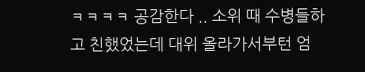ㅋㅋㅋㅋ 공감한다 .. 소위 때 수병들하고 친했었는데 대위 올라가서부턴 엄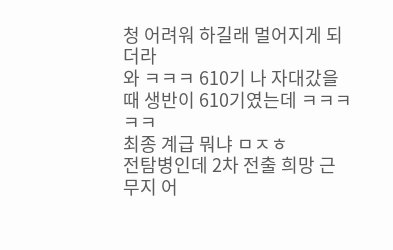청 어려워 하길래 멀어지게 되더라
와 ㅋㅋㅋ 610기 나 자대갔을때 생반이 610기였는데 ㅋㅋㅋㅋㅋ
최종 계급 뭐냐 ㅁㅈㅎ
전탐병인데 2차 전출 희망 근무지 어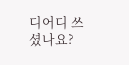디어디 쓰셨나요?